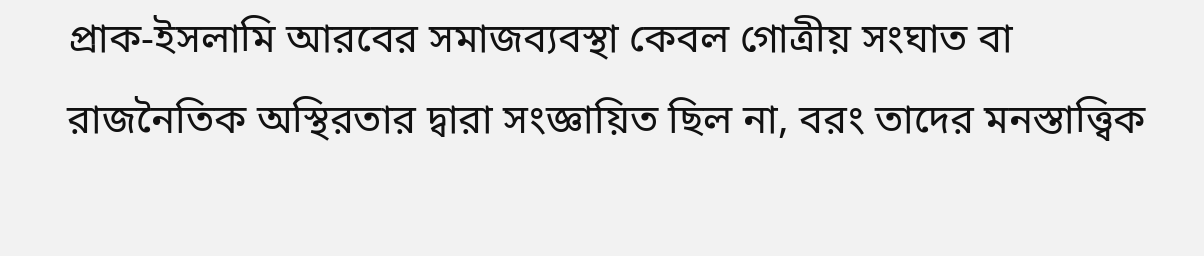প্রাক-ইসলামি আরবের সমাজব্যবস্থা কেবল গোত্রীয় সংঘাত বা রাজনৈতিক অস্থিরতার দ্বারা সংজ্ঞায়িত ছিল না, বরং তাদের মনস্তাত্ত্বিক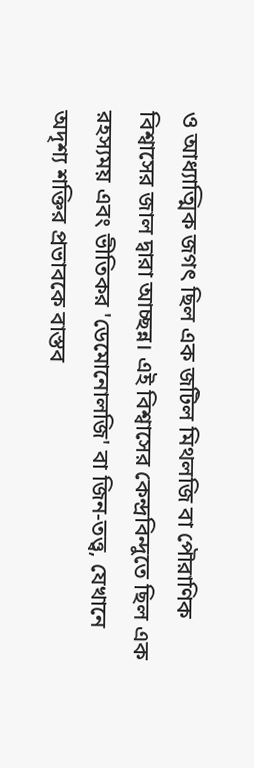ও আধ্যাত্মিক জগৎ ছিল এক জটিল মিথলজি বা পৌরাণিক বিশ্বাসের জাল দ্বারা আচ্ছন্ন। এই বিশ্বাসের কেন্দ্রবিন্দুতে ছিল এক রহস্যময় এবং ভীতিকর 'ডেমোনোলজি' বা জিন-তত্ত্ব, যেখানে অদৃশ্য শক্তির প্রভাবকে বাস্তব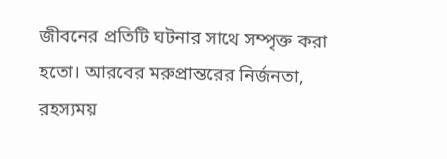জীবনের প্রতিটি ঘটনার সাথে সম্পৃক্ত করা হতো। আরবের মরুপ্রান্তরের নির্জনতা, রহস্যময়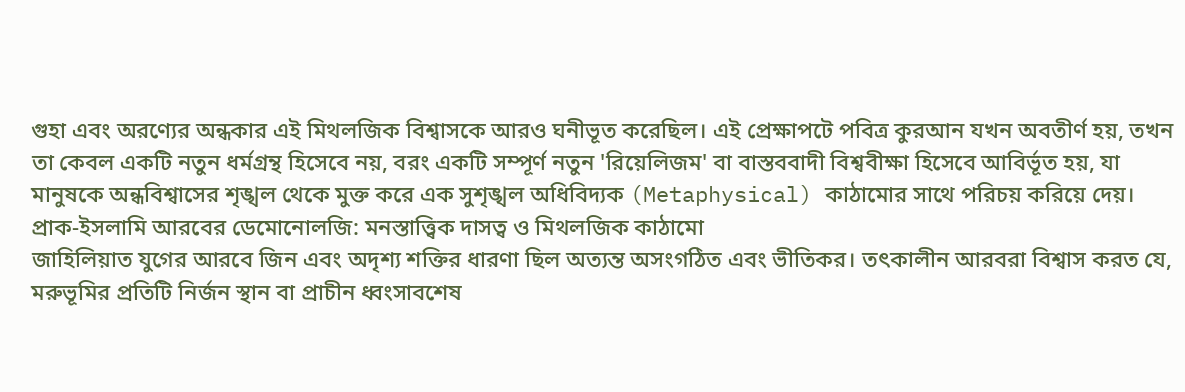গুহা এবং অরণ্যের অন্ধকার এই মিথলজিক বিশ্বাসকে আরও ঘনীভূত করেছিল। এই প্রেক্ষাপটে পবিত্র কুরআন যখন অবতীর্ণ হয়, তখন তা কেবল একটি নতুন ধর্মগ্রন্থ হিসেবে নয়, বরং একটি সম্পূর্ণ নতুন 'রিয়েলিজম' বা বাস্তববাদী বিশ্ববীক্ষা হিসেবে আবির্ভূত হয়, যা মানুষকে অন্ধবিশ্বাসের শৃঙ্খল থেকে মুক্ত করে এক সুশৃঙ্খল অধিবিদ্যক (Metaphysical) কাঠামোর সাথে পরিচয় করিয়ে দেয়।
প্রাক-ইসলামি আরবের ডেমোনোলজি: মনস্তাত্ত্বিক দাসত্ব ও মিথলজিক কাঠামো
জাহিলিয়াত যুগের আরবে জিন এবং অদৃশ্য শক্তির ধারণা ছিল অত্যন্ত অসংগঠিত এবং ভীতিকর। তৎকালীন আরবরা বিশ্বাস করত যে, মরুভূমির প্রতিটি নির্জন স্থান বা প্রাচীন ধ্বংসাবশেষ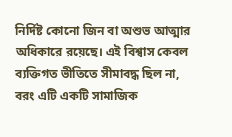নির্দিষ্ট কোনো জিন বা অশুভ আত্মার অধিকারে রয়েছে। এই বিশ্বাস কেবল ব্যক্তিগত ভীতিতে সীমাবদ্ধ ছিল না, বরং এটি একটি সামাজিক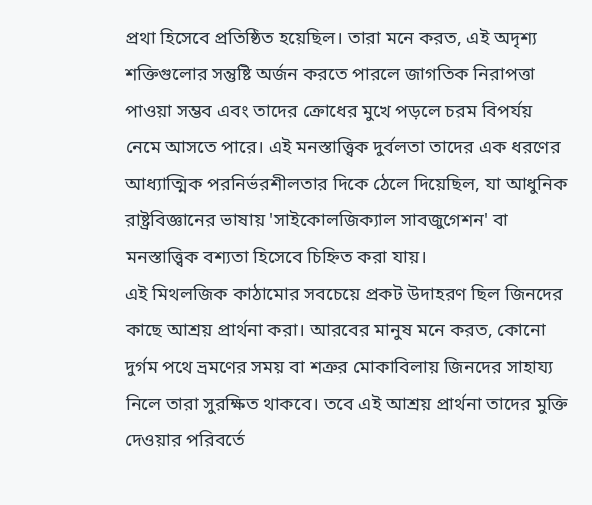প্রথা হিসেবে প্রতিষ্ঠিত হয়েছিল। তারা মনে করত, এই অদৃশ্য শক্তিগুলোর সন্তুষ্টি অর্জন করতে পারলে জাগতিক নিরাপত্তা পাওয়া সম্ভব এবং তাদের ক্রোধের মুখে পড়লে চরম বিপর্যয় নেমে আসতে পারে। এই মনস্তাত্ত্বিক দুর্বলতা তাদের এক ধরণের আধ্যাত্মিক পরনির্ভরশীলতার দিকে ঠেলে দিয়েছিল, যা আধুনিক রাষ্ট্রবিজ্ঞানের ভাষায় 'সাইকোলজিক্যাল সাবজুগেশন' বা মনস্তাত্ত্বিক বশ্যতা হিসেবে চিহ্নিত করা যায়।
এই মিথলজিক কাঠামোর সবচেয়ে প্রকট উদাহরণ ছিল জিনদের কাছে আশ্রয় প্রার্থনা করা। আরবের মানুষ মনে করত, কোনো দুর্গম পথে ভ্রমণের সময় বা শত্রুর মোকাবিলায় জিনদের সাহায্য নিলে তারা সুরক্ষিত থাকবে। তবে এই আশ্রয় প্রার্থনা তাদের মুক্তি দেওয়ার পরিবর্তে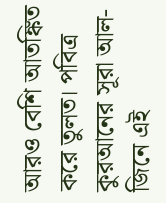আরও বেশি আতঙ্কিত করে তুলত। পবিত্র কুরআনের সূরা আল-জিনে এই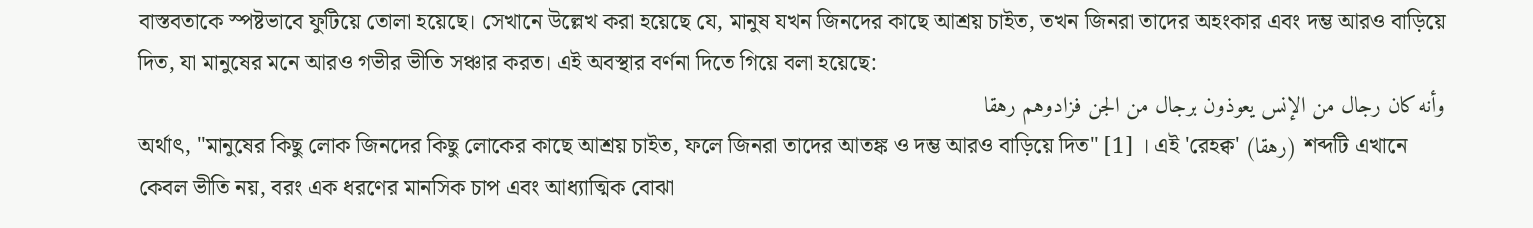বাস্তবতাকে স্পষ্টভাবে ফুটিয়ে তোলা হয়েছে। সেখানে উল্লেখ করা হয়েছে যে, মানুষ যখন জিনদের কাছে আশ্রয় চাইত, তখন জিনরা তাদের অহংকার এবং দম্ভ আরও বাড়িয়ে দিত, যা মানুষের মনে আরও গভীর ভীতি সঞ্চার করত। এই অবস্থার বর্ণনা দিতে গিয়ে বলা হয়েছে:
وأنه كان رجال من الإنس يعوذون برجال من الجن فزادوهم رهقا
অর্থাৎ, "মানুষের কিছু লোক জিনদের কিছু লোকের কাছে আশ্রয় চাইত, ফলে জিনরা তাদের আতঙ্ক ও দম্ভ আরও বাড়িয়ে দিত" [1] । এই 'রেহক্ব' (رهقا) শব্দটি এখানে কেবল ভীতি নয়, বরং এক ধরণের মানসিক চাপ এবং আধ্যাত্মিক বোঝা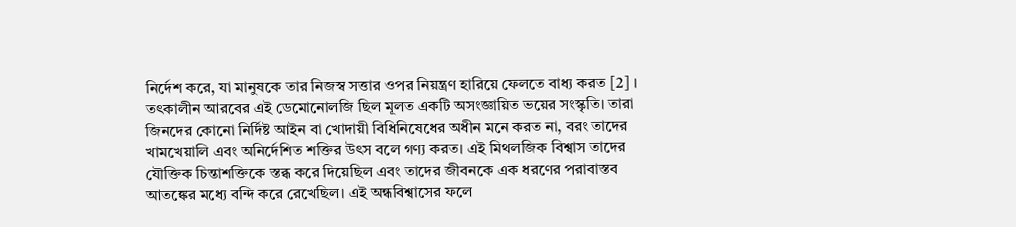নির্দেশ করে, যা মানুষকে তার নিজস্ব সত্তার ওপর নিয়ন্ত্রণ হারিয়ে ফেলতে বাধ্য করত [2] ।
তৎকালীন আরবের এই ডেমোনোলজি ছিল মূলত একটি অসংজ্ঞায়িত ভয়ের সংস্কৃতি। তারা জিনদের কোনো নির্দিষ্ট আইন বা খোদায়ী বিধিনিষেধের অধীন মনে করত না, বরং তাদের খামখেয়ালি এবং অনির্দেশিত শক্তির উৎস বলে গণ্য করত। এই মিথলজিক বিশ্বাস তাদের যৌক্তিক চিন্তাশক্তিকে স্তব্ধ করে দিয়েছিল এবং তাদের জীবনকে এক ধরণের পরাবাস্তব আতঙ্কের মধ্যে বন্দি করে রেখেছিল। এই অন্ধবিশ্বাসের ফলে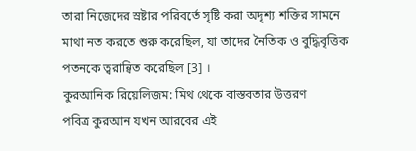তারা নিজেদের স্রষ্টার পরিবর্তে সৃষ্টি করা অদৃশ্য শক্তির সামনে মাথা নত করতে শুরু করেছিল, যা তাদের নৈতিক ও বুদ্ধিবৃত্তিক পতনকে ত্বরান্বিত করেছিল [3] ।
কুরআনিক রিয়েলিজম: মিথ থেকে বাস্তবতার উত্তরণ
পবিত্র কুরআন যখন আরবের এই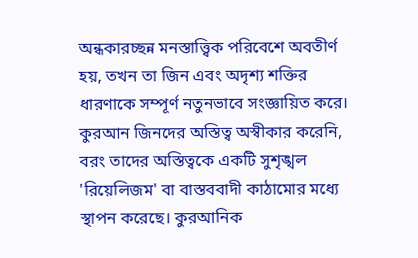অন্ধকারচ্ছন্ন মনস্তাত্ত্বিক পরিবেশে অবতীর্ণ হয়, তখন তা জিন এবং অদৃশ্য শক্তির ধারণাকে সম্পূর্ণ নতুনভাবে সংজ্ঞায়িত করে। কুরআন জিনদের অস্তিত্ব অস্বীকার করেনি, বরং তাদের অস্তিত্বকে একটি সুশৃঙ্খল 'রিয়েলিজম' বা বাস্তববাদী কাঠামোর মধ্যে স্থাপন করেছে। কুরআনিক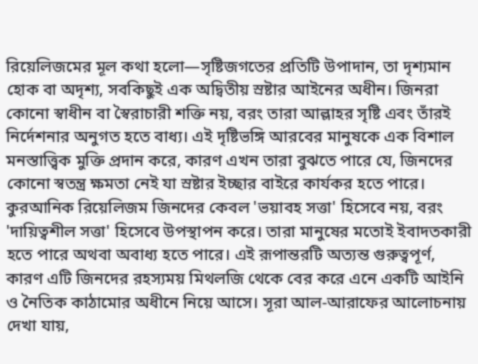রিয়েলিজমের মূল কথা হলো—সৃষ্টিজগতের প্রতিটি উপাদান, তা দৃশ্যমান হোক বা অদৃশ্য, সবকিছুই এক অদ্বিতীয় স্রষ্টার আইনের অধীন। জিনরা কোনো স্বাধীন বা স্বৈরাচারী শক্তি নয়, বরং তারা আল্লাহর সৃষ্টি এবং তাঁরই নির্দেশনার অনুগত হতে বাধ্য। এই দৃষ্টিভঙ্গি আরবের মানুষকে এক বিশাল মনস্তাত্ত্বিক মুক্তি প্রদান করে, কারণ এখন তারা বুঝতে পারে যে, জিনদের কোনো স্বতন্ত্র ক্ষমতা নেই যা স্রষ্টার ইচ্ছার বাইরে কার্যকর হতে পারে।
কুরআনিক রিয়েলিজম জিনদের কেবল 'ভয়াবহ সত্তা' হিসেবে নয়, বরং 'দায়িত্বশীল সত্তা' হিসেবে উপস্থাপন করে। তারা মানুষের মতোই ইবাদতকারী হতে পারে অথবা অবাধ্য হতে পারে। এই রূপান্তরটি অত্যন্ত গুরুত্বপূর্ণ, কারণ এটি জিনদের রহস্যময় মিথলজি থেকে বের করে এনে একটি আইনি ও নৈতিক কাঠামোর অধীনে নিয়ে আসে। সূরা আল-আরাফের আলোচনায় দেখা যায়,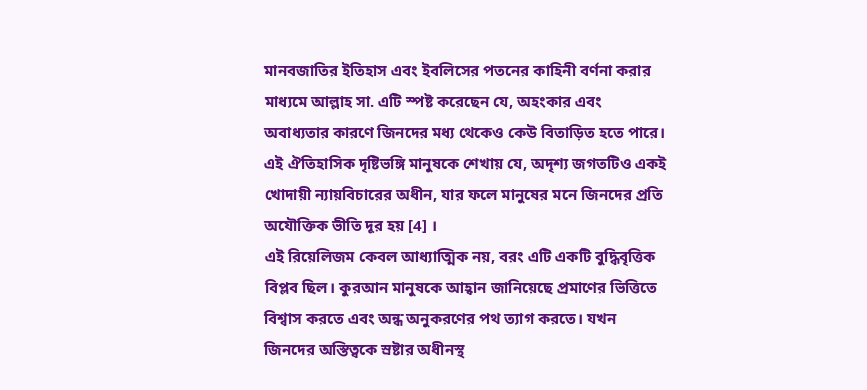মানবজাতির ইতিহাস এবং ইবলিসের পতনের কাহিনী বর্ণনা করার মাধ্যমে আল্লাহ সা. এটি স্পষ্ট করেছেন যে, অহংকার এবং অবাধ্যতার কারণে জিনদের মধ্য থেকেও কেউ বিতাড়িত হতে পারে। এই ঐতিহাসিক দৃষ্টিভঙ্গি মানুষকে শেখায় যে, অদৃশ্য জগতটিও একই খোদায়ী ন্যায়বিচারের অধীন, যার ফলে মানুষের মনে জিনদের প্রতি অযৌক্তিক ভীতি দূর হয় [4] ।
এই রিয়েলিজম কেবল আধ্যাত্মিক নয়, বরং এটি একটি বুদ্ধিবৃত্তিক বিপ্লব ছিল। কুরআন মানুষকে আহ্বান জানিয়েছে প্রমাণের ভিত্তিতে বিশ্বাস করতে এবং অন্ধ অনুকরণের পথ ত্যাগ করতে। যখন জিনদের অস্তিত্বকে স্রষ্টার অধীনস্থ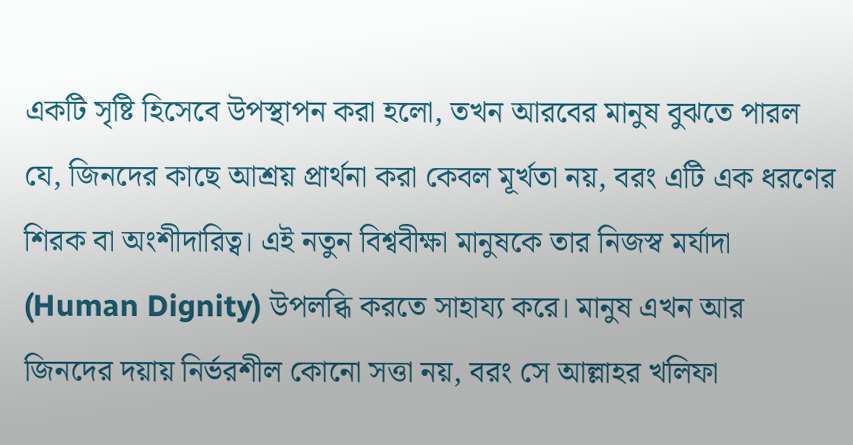একটি সৃষ্টি হিসেবে উপস্থাপন করা হলো, তখন আরবের মানুষ বুঝতে পারল যে, জিনদের কাছে আশ্রয় প্রার্থনা করা কেবল মূর্খতা নয়, বরং এটি এক ধরণের শিরক বা অংশীদারিত্ব। এই নতুন বিশ্ববীক্ষা মানুষকে তার নিজস্ব মর্যাদা (Human Dignity) উপলব্ধি করতে সাহায্য করে। মানুষ এখন আর জিনদের দয়ায় নির্ভরশীল কোনো সত্তা নয়, বরং সে আল্লাহর খলিফা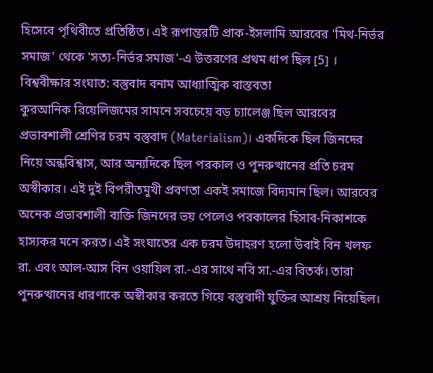হিসেবে পৃথিবীতে প্রতিষ্ঠিত। এই রূপান্তরটি প্রাক-ইসলামি আরবের 'মিথ-নির্ভর সমাজ' থেকে 'সত্য-নির্ভর সমাজ'-এ উত্তরণের প্রথম ধাপ ছিল [5] ।
বিশ্ববীক্ষার সংঘাত: বস্তুবাদ বনাম আধ্যাত্মিক বাস্তবতা
কুরআনিক রিয়েলিজমের সামনে সবচেয়ে বড় চ্যালেঞ্জ ছিল আরবের প্রভাবশালী শ্রেণির চরম বস্তুবাদ (Materialism)। একদিকে ছিল জিনদের নিয়ে অন্ধবিশ্বাস, আর অন্যদিকে ছিল পরকাল ও পুনরুত্থানের প্রতি চরম অস্বীকার। এই দুই বিপরীতমুখী প্রবণতা একই সমাজে বিদ্যমান ছিল। আরবের অনেক প্রভাবশালী ব্যক্তি জিনদের ভয় পেলেও পরকালের হিসাব-নিকাশকে হাস্যকর মনে করত। এই সংঘাতের এক চরম উদাহরণ হলো উবাই বিন খলফ রা. এবং আল-আস বিন ওয়ায়িল রা.-এর সাথে নবি সা.-এর বিতর্ক। তারা পুনরুত্থানের ধারণাকে অস্বীকার করতে গিয়ে বস্তুবাদী যুক্তির আশ্রয় নিয়েছিল।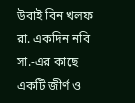উবাই বিন খলফ রা. একদিন নবি সা.-এর কাছে একটি জীর্ণ ও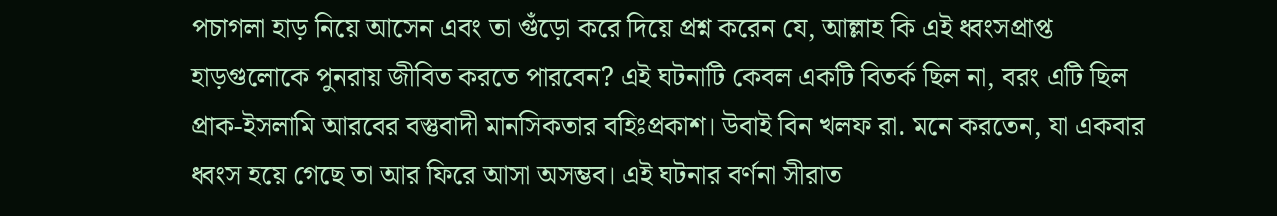পচাগলা হাড় নিয়ে আসেন এবং তা গুঁড়ো করে দিয়ে প্রশ্ন করেন যে, আল্লাহ কি এই ধ্বংসপ্রাপ্ত হাড়গুলোকে পুনরায় জীবিত করতে পারবেন? এই ঘটনাটি কেবল একটি বিতর্ক ছিল না, বরং এটি ছিল প্রাক-ইসলামি আরবের বস্তুবাদী মানসিকতার বহিঃপ্রকাশ। উবাই বিন খলফ রা. মনে করতেন, যা একবার ধ্বংস হয়ে গেছে তা আর ফিরে আসা অসম্ভব। এই ঘটনার বর্ণনা সীরাত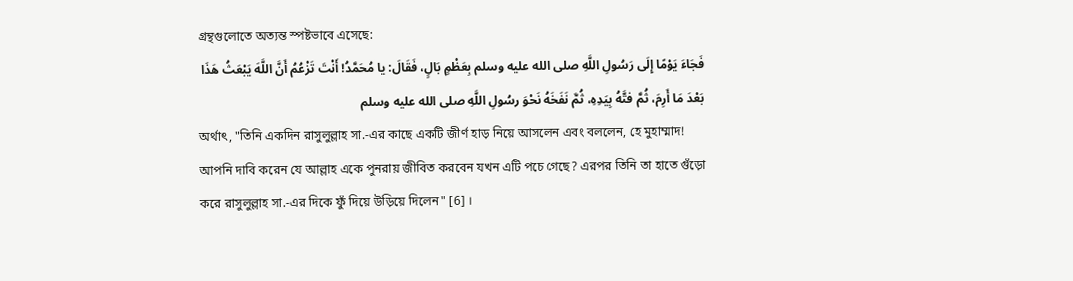গ্রন্থগুলোতে অত্যন্ত স্পষ্টভাবে এসেছে:
فَجَاءَ يَوْمًا إِلَى رَسُولِ اللَّهِ صلى الله عليه وسلم بِعَظْمٍ بَالٍ، فَقَالَ: يا مُحَمَّدُ! أَنْتَ تَزْعُمُ أَنَّ اللَّهَ يَبْعَثُ هَذَا بَعْدَ مَا أَرِمَ، ثُمَّ فتَّهُ بِيَدِهِ، ثُمَّ نَفَخَهُ نَحْوَ رسُولِ اللَّهِ صلى الله عليه وسلم
অর্থাৎ, "তিনি একদিন রাসুলুল্লাহ সা.-এর কাছে একটি জীর্ণ হাড় নিয়ে আসলেন এবং বললেন, হে মুহাম্মাদ! আপনি দাবি করেন যে আল্লাহ একে পুনরায় জীবিত করবেন যখন এটি পচে গেছে? এরপর তিনি তা হাতে গুঁড়ো করে রাসুলুল্লাহ সা.-এর দিকে ফুঁ দিয়ে উড়িয়ে দিলেন" [6] ।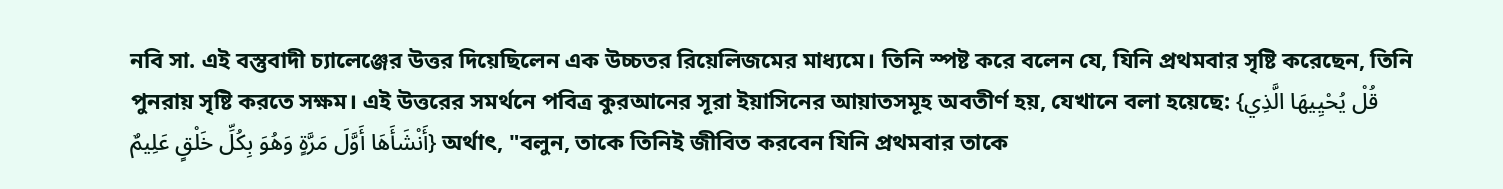নবি সা. এই বস্তুবাদী চ্যালেঞ্জের উত্তর দিয়েছিলেন এক উচ্চতর রিয়েলিজমের মাধ্যমে। তিনি স্পষ্ট করে বলেন যে, যিনি প্রথমবার সৃষ্টি করেছেন, তিনি পুনরায় সৃষ্টি করতে সক্ষম। এই উত্তরের সমর্থনে পবিত্র কুরআনের সূরা ইয়াসিনের আয়াতসমূহ অবতীর্ণ হয়, যেখানে বলা হয়েছে: {قُلْ يُحْيِيهَا الَّذِي أَنْشَأَهَا أَوَّلَ مَرَّةٍ وَهُوَ بِكُلِّ خَلْقٍ عَلِيمٌ} অর্থাৎ, "বলুন, তাকে তিনিই জীবিত করবেন যিনি প্রথমবার তাকে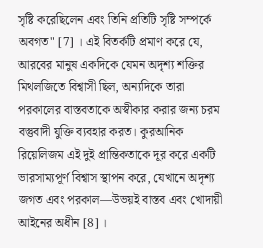সৃষ্টি করেছিলেন এবং তিনি প্রতিটি সৃষ্টি সম্পর্কে অবগত" [7] । এই বিতর্কটি প্রমাণ করে যে, আরবের মানুষ একদিকে যেমন অদৃশ্য শক্তির মিথলজিতে বিশ্বাসী ছিল, অন্যদিকে তারা পরকালের বাস্তবতাকে অস্বীকার করার জন্য চরম বস্তুবাদী যুক্তি ব্যবহার করত। কুরআনিক রিয়েলিজম এই দুই প্রান্তিকতাকে দূর করে একটি ভারসাম্যপূর্ণ বিশ্বাস স্থাপন করে, যেখানে অদৃশ্য জগত এবং পরকাল—উভয়ই বাস্তব এবং খোদায়ী আইনের অধীন [8] ।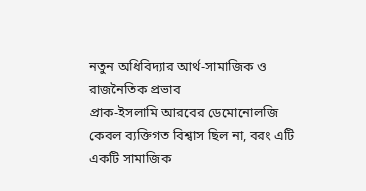নতুন অধিবিদ্যার আর্থ-সামাজিক ও রাজনৈতিক প্রভাব
প্রাক-ইসলামি আরবের ডেমোনোলজি কেবল ব্যক্তিগত বিশ্বাস ছিল না, বরং এটি একটি সামাজিক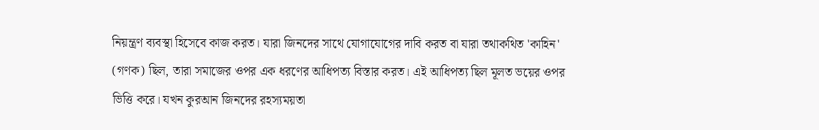নিয়ন্ত্রণ ব্যবস্থা হিসেবে কাজ করত। যারা জিনদের সাথে যোগাযোগের দাবি করত বা যারা তথাকথিত 'কাহিন' (গণক) ছিল, তারা সমাজের ওপর এক ধরণের আধিপত্য বিস্তার করত। এই আধিপত্য ছিল মূলত ভয়ের ওপর ভিত্তি করে। যখন কুরআন জিনদের রহস্যময়তা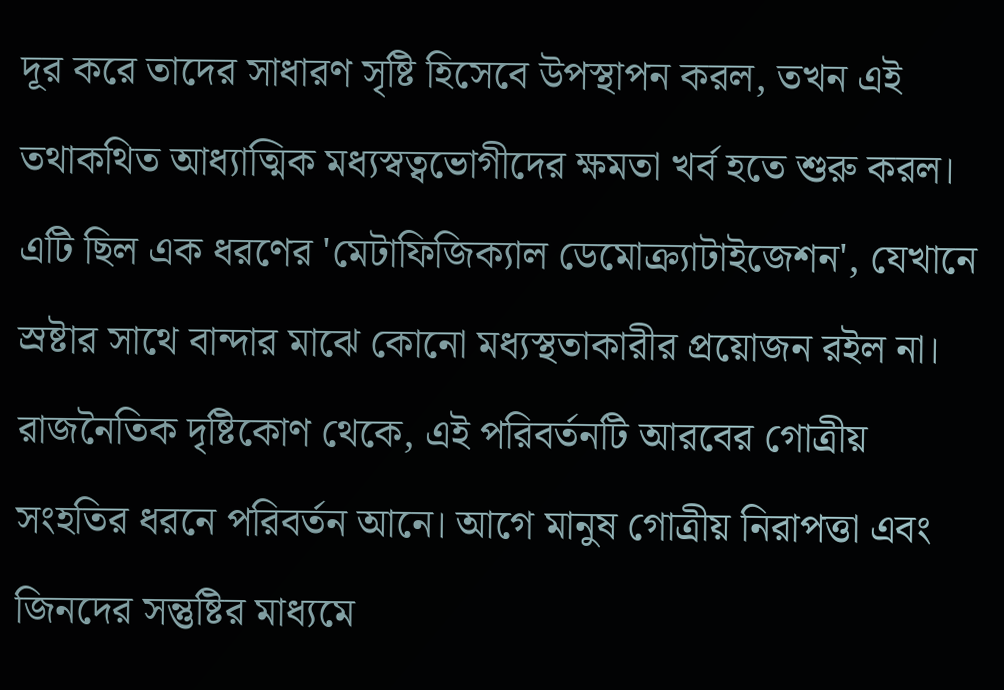দূর করে তাদের সাধারণ সৃষ্টি হিসেবে উপস্থাপন করল, তখন এই তথাকথিত আধ্যাত্মিক মধ্যস্বত্বভোগীদের ক্ষমতা খর্ব হতে শুরু করল। এটি ছিল এক ধরণের 'মেটাফিজিক্যাল ডেমোক্র্যাটাইজেশন', যেখানে স্রষ্টার সাথে বান্দার মাঝে কোনো মধ্যস্থতাকারীর প্রয়োজন রইল না।
রাজনৈতিক দৃষ্টিকোণ থেকে, এই পরিবর্তনটি আরবের গোত্রীয় সংহতির ধরনে পরিবর্তন আনে। আগে মানুষ গোত্রীয় নিরাপত্তা এবং জিনদের সন্তুষ্টির মাধ্যমে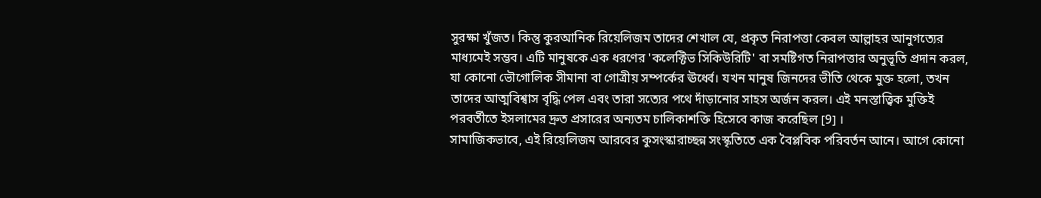সুরক্ষা খুঁজত। কিন্তু কুরআনিক রিয়েলিজম তাদের শেখাল যে, প্রকৃত নিরাপত্তা কেবল আল্লাহর আনুগত্যের মাধ্যমেই সম্ভব। এটি মানুষকে এক ধরণের 'কলেক্টিভ সিকিউরিটি' বা সমষ্টিগত নিরাপত্তার অনুভূতি প্রদান করল, যা কোনো ভৌগোলিক সীমানা বা গোত্রীয় সম্পর্কের ঊর্ধ্বে। যখন মানুষ জিনদের ভীতি থেকে মুক্ত হলো, তখন তাদের আত্মবিশ্বাস বৃদ্ধি পেল এবং তারা সত্যের পথে দাঁড়ানোর সাহস অর্জন করল। এই মনস্তাত্ত্বিক মুক্তিই পরবর্তীতে ইসলামের দ্রুত প্রসারের অন্যতম চালিকাশক্তি হিসেবে কাজ করেছিল [9] ।
সামাজিকভাবে, এই রিয়েলিজম আরবের কুসংস্কারাচ্ছন্ন সংস্কৃতিতে এক বৈপ্লবিক পরিবর্তন আনে। আগে কোনো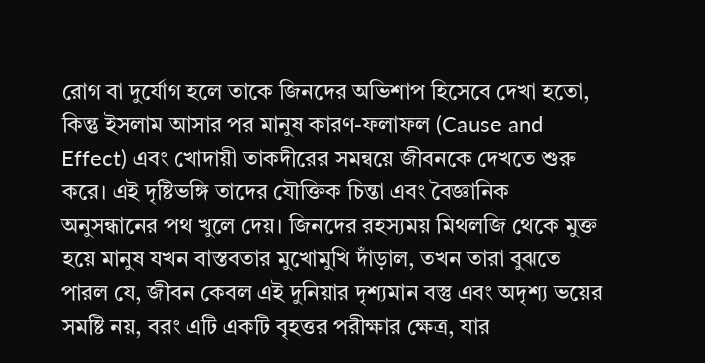রোগ বা দুর্যোগ হলে তাকে জিনদের অভিশাপ হিসেবে দেখা হতো, কিন্তু ইসলাম আসার পর মানুষ কারণ-ফলাফল (Cause and Effect) এবং খোদায়ী তাকদীরের সমন্বয়ে জীবনকে দেখতে শুরু করে। এই দৃষ্টিভঙ্গি তাদের যৌক্তিক চিন্তা এবং বৈজ্ঞানিক অনুসন্ধানের পথ খুলে দেয়। জিনদের রহস্যময় মিথলজি থেকে মুক্ত হয়ে মানুষ যখন বাস্তবতার মুখোমুখি দাঁড়াল, তখন তারা বুঝতে পারল যে, জীবন কেবল এই দুনিয়ার দৃশ্যমান বস্তু এবং অদৃশ্য ভয়ের সমষ্টি নয়, বরং এটি একটি বৃহত্তর পরীক্ষার ক্ষেত্র, যার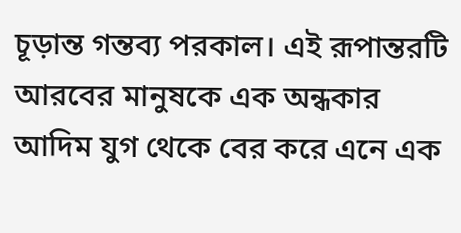চূড়ান্ত গন্তব্য পরকাল। এই রূপান্তরটি আরবের মানুষকে এক অন্ধকার আদিম যুগ থেকে বের করে এনে এক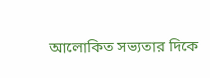আলোকিত সভ্যতার দিকে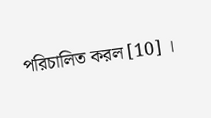পরিচালিত করল [10] ।